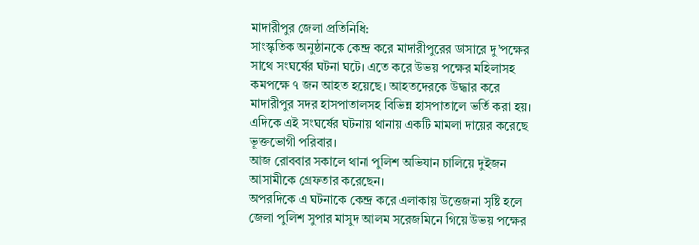মাদারীপুর জেলা প্রতিনিধি:
সাংস্কৃতিক অনুষ্ঠানকে কেন্দ্র করে মাদারীপুরের ডাসারে দু’পক্ষের সাথে সংঘর্ষের ঘটনা ঘটে। এতে করে উভয় পক্ষের মহিলাসহ কমপক্ষে ৭ জন আহত হয়েছে। আহতদেরকে উদ্ধার করে মাদারীপুর সদর হাসপাতালসহ বিভিন্ন হাসপাতালে ভর্তি করা হয়। এদিকে এই সংঘর্ষের ঘটনায় থানায় একটি মামলা দায়ের করেছে ভূক্তভোগী পরিবার।
আজ রোববার সকালে থানা পুলিশ অভিযান চালিয়ে দুইজন আসামীকে গ্রেফতার করেছেন।
অপরদিকে এ ঘটনাকে কেন্দ্র করে এলাকায় উত্তেজনা সৃষ্টি হলে জেলা পুলিশ সুপার মাসুদ আলম সরেজমিনে গিয়ে উভয় পক্ষের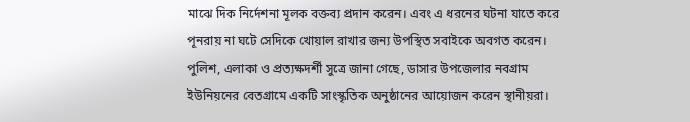মাঝে দিক নির্দেশনা মূলক বক্তব্য প্রদান করেন। এবং এ ধরনের ঘটনা যাতে করে পূনরায় না ঘটে সেদিকে খোয়াল রাখার জন্য উপস্থিত সবাইকে অবগত করেন।
পুলিশ, এলাকা ও প্রত্যক্ষদর্শী সুত্রে জানা গেছে, ডাসার উপজেলার নবগ্রাম ইউনিয়নের বেতগ্রামে একটি সাংস্কৃতিক অনুষ্ঠানের আয়োজন করেন স্থানীয়রা।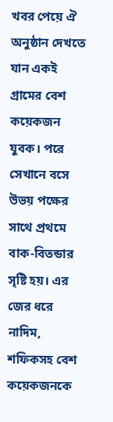খবর পেয়ে ঐ অনুষ্ঠান দেখতে যান একই গ্রামের বেশ কয়েকজন যুবক। পরে সেখানে বসে উভয় পক্ষের সাথে প্রথমে বাক-বিতন্ডার সৃষ্টি হয়। এর জের ধরে নাদিম, শফিকসহ বেশ কয়েকজনকে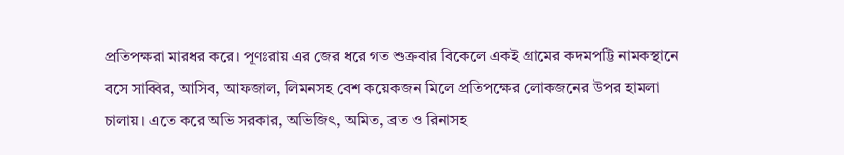প্রতিপক্ষরা মারধর করে। পূণঃরায় এর জের ধরে গত শুক্রবার বিকেলে একই গ্রামের কদমপট্টি নামকস্থানে বসে সাব্বির, আসিব, আফজাল, লিমনসহ বেশ কয়েকজন মিলে প্রতিপক্ষের লোকজনের উপর হামলা চালায়। এতে করে অভি সরকার, অভিজিৎ, অমিত, ব্রত ও রিনাসহ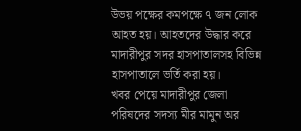উভয় পক্ষের কমপক্ষে ৭ জন লোক আহত হয়। আহতদের উদ্ধার করে মাদারীপুর সদর হাসপাতালসহ বিভিন্ন হাসপাতালে ভর্তি করা হয়।
খবর পেয়ে মাদারীপুর জেলা পরিষদের সদস্য মীর মামুন অর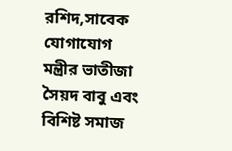রশিদ,সাবেক যোগাযোগ মন্ত্রীর ভাতীজা সৈয়দ বাবু এবং বিশিষ্ট সমাজ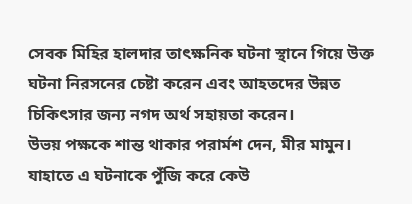সেবক মিহির হালদার তাৎক্ষনিক ঘটনা স্থানে গিয়ে উক্ত ঘটনা নিরসনের চেষ্টা করেন এবং আহতদের উন্নত চিকিৎসার জন্য নগদ অর্থ সহায়তা করেন।
উভয় পক্ষকে শান্ত থাকার পরার্মশ দেন, মীর মামুন। যাহাতে এ ঘটনাকে পুঁজি করে কেউ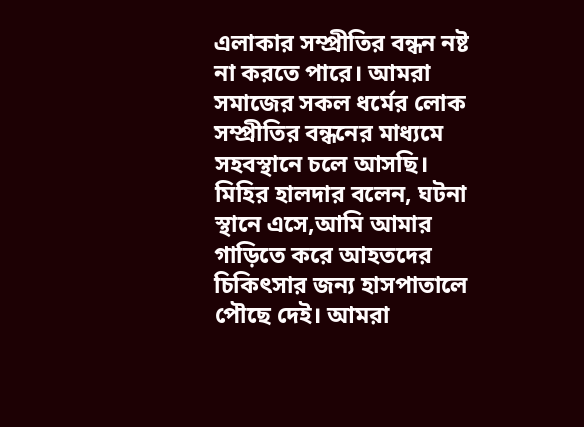এলাকার সম্প্রীতির বন্ধন নষ্ট না করতে পারে। আমরা সমাজের সকল ধর্মের লোক সম্প্রীতির বন্ধনের মাধ্যমে সহবস্থানে চলে আসছি।
মিহির হালদার বলেন, ঘটনা স্থানে এসে,আমি আমার গাড়িতে করে আহতদের চিকিৎসার জন্য হাসপাতালে পৌছে দেই। আমরা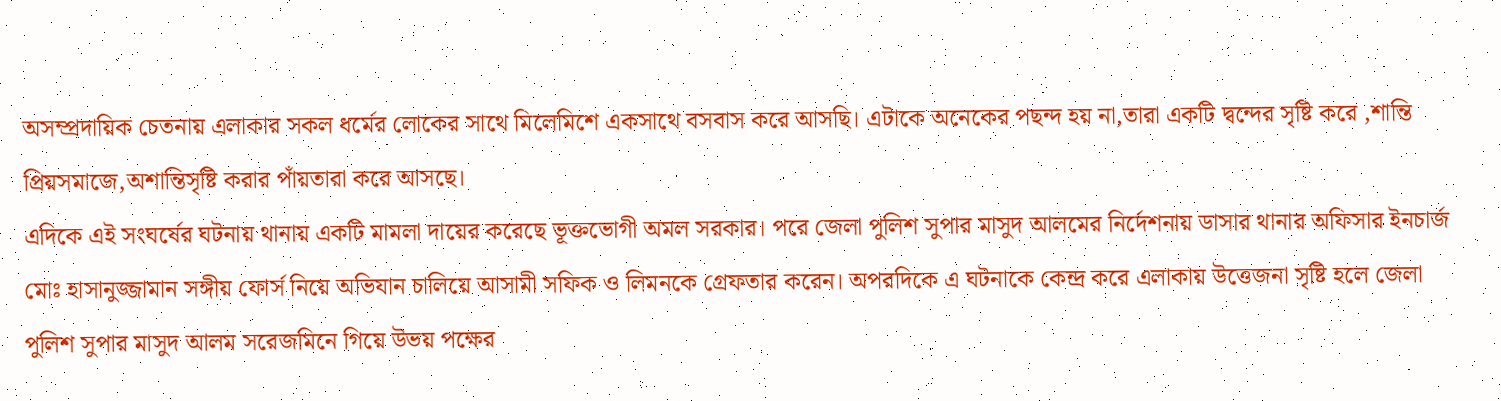অসম্প্রদায়িক চেতনায় এলাকার সকল ধর্মের লোকের সাথে মিলেমিশে একসাথে বসবাস করে আসছি। এটাকে অনেকের পছন্দ হয় না,তারা একটি দ্বন্দের সৃষ্টি করে ,শান্তি প্রিয়সমাজে,অশান্তিসৃষ্টি করার পাঁয়তারা করে আসছে।
এদিকে এই সংঘর্ষের ঘটনায় থানায় একটি মামলা দায়ের করেছে ভূক্তভোগী অমল সরকার। পরে জেলা পুলিশ সুপার মাসুদ আলমের নির্দেশনায় ডাসার থানার অফিসার ইনচার্জ মোঃ হাসানুজ্জামান সঙ্গীয় ফোর্স নিয়ে অভিযান চালিয়ে আসামী সফিক ও লিমনকে গ্রেফতার করেন। অপরদিকে এ ঘটনাকে কেন্দ্র করে এলাকায় উত্তেজনা সৃষ্টি হলে জেলা পুলিশ সুপার মাসুদ আলম সরেজমিনে গিয়ে উভয় পক্ষের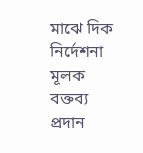মাঝে দিক নির্দেশনা মূলক বক্তব্য প্রদান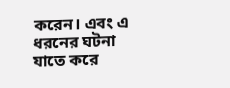করেন। এবং এ ধরনের ঘটনা যাতে করে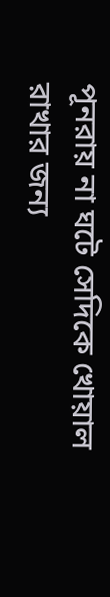পূনরায় না ঘটে সেদিকে খোয়াল রাখার জন্য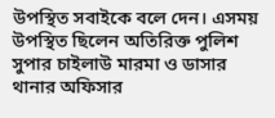উপস্থিত সবাইকে বলে দেন। এসময় উপস্থিত ছিলেন অতিরিক্ত পুলিশ সুপার চাইলাউ মারমা ও ডাসার থানার অফিসার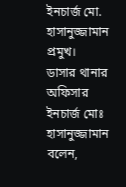ইনচার্জ মো. হাসানুজ্জামান প্রমুখ।
ডাসার থানার অফিসার ইনচার্জ মোঃ হাসানুজ্জামান বলেন,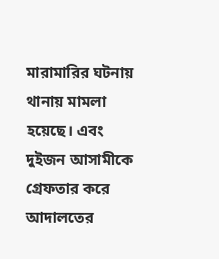মারামারির ঘটনায় থানায় মামলা হয়েছে। এবং দুইজন আসামীকে গ্রেফতার করে আদালতের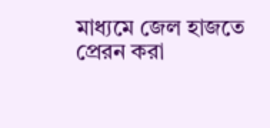মাধ্যমে জেল হাজতে প্রেরন করা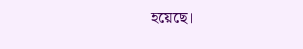হয়েছে।